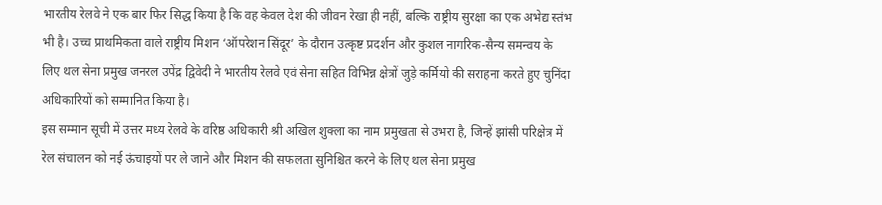भारतीय रेलवे ने एक बार फिर सिद्ध किया है कि वह केवल देश की जीवन रेखा ही नहीं, बल्कि राष्ट्रीय सुरक्षा का एक अभेद्य स्तंभ भी है। उच्च प्राथमिकता वाले राष्ट्रीय मिशन ‘ऑपरेशन सिंदूर’ के दौरान उत्कृष्ट प्रदर्शन और कुशल नागरिक-सैन्य समन्वय के लिए थल सेना प्रमुख जनरल उपेंद्र द्विवेदी ने भारतीय रेलवे एवं सेना सहित विभिन्न क्षेत्रों जुड़े कर्मियो की सराहना करते हुए चुनिंदा अधिकारियों को सम्मानित किया है।
इस सम्मान सूची में उत्तर मध्य रेलवे के वरिष्ठ अधिकारी श्री अखिल शुक्ला का नाम प्रमुखता से उभरा है, जिन्हें झांसी परिक्षेत्र में रेल संचालन को नई ऊंचाइयों पर ले जाने और मिशन की सफलता सुनिश्चित करने के लिए थल सेना प्रमुख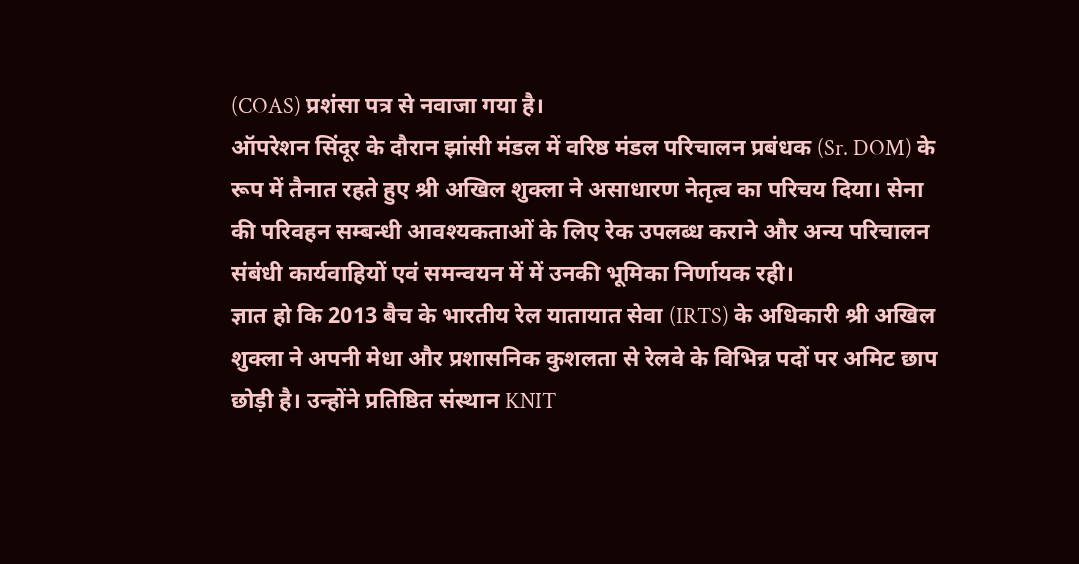(COAS) प्रशंसा पत्र से नवाजा गया है।
ऑपरेशन सिंदूर के दौरान झांसी मंडल में वरिष्ठ मंडल परिचालन प्रबंधक (Sr. DOM) के रूप में तैनात रहते हुए श्री अखिल शुक्ला ने असाधारण नेतृत्व का परिचय दिया। सेना की परिवहन सम्बन्धी आवश्यकताओं के लिए रेक उपलब्ध कराने और अन्य परिचालन संबंधी कार्यवाहियों एवं समन्वयन में में उनकी भूमिका निर्णायक रही।
ज्ञात हो कि 2013 बैच के भारतीय रेल यातायात सेवा (IRTS) के अधिकारी श्री अखिल शुक्ला ने अपनी मेधा और प्रशासनिक कुशलता से रेलवे के विभिन्न पदों पर अमिट छाप छोड़ी है। उन्होंने प्रतिष्ठित संस्थान KNIT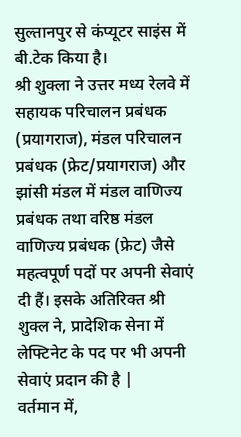सुल्तानपुर से कंप्यूटर साइंस में बी.टेक किया है।
श्री शुक्ला ने उत्तर मध्य रेलवे में सहायक परिचालन प्रबंधक (प्रयागराज), मंडल परिचालन प्रबंधक (फ्रेट/प्रयागराज) और झांसी मंडल में मंडल वाणिज्य प्रबंधक तथा वरिष्ठ मंडल वाणिज्य प्रबंधक (फ्रेट) जैसे महत्वपूर्ण पदों पर अपनी सेवाएं दी हैं। इसके अतिरिक्त श्री शुक्ल ने, प्रादेशिक सेना में लेफ्टिनेट के पद पर भी अपनी सेवाएं प्रदान की है |
वर्तमान में,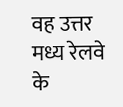वह उत्तर मध्य रेलवे के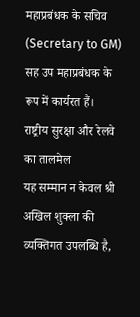महाप्रबंधक के सचिव (Secretary to GM) सह उप महाप्रबंधक के रूप में कार्यरत हैं।
राष्ट्रीय सुरक्षा और रेलवे का तालमेल
यह सम्मान न केवल श्री अखिल शुक्ला की व्यक्तिगत उपलब्धि है,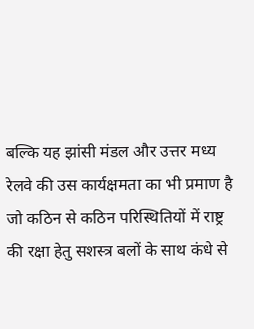बल्कि यह झांसी मंडल और उत्तर मध्य रेलवे की उस कार्यक्षमता का भी प्रमाण है जो कठिन से कठिन परिस्थितियों में राष्ट्र की रक्षा हेतु सशस्त्र बलों के साथ कंधे से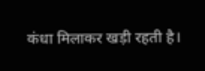कंधा मिलाकर खड़ी रहती है।